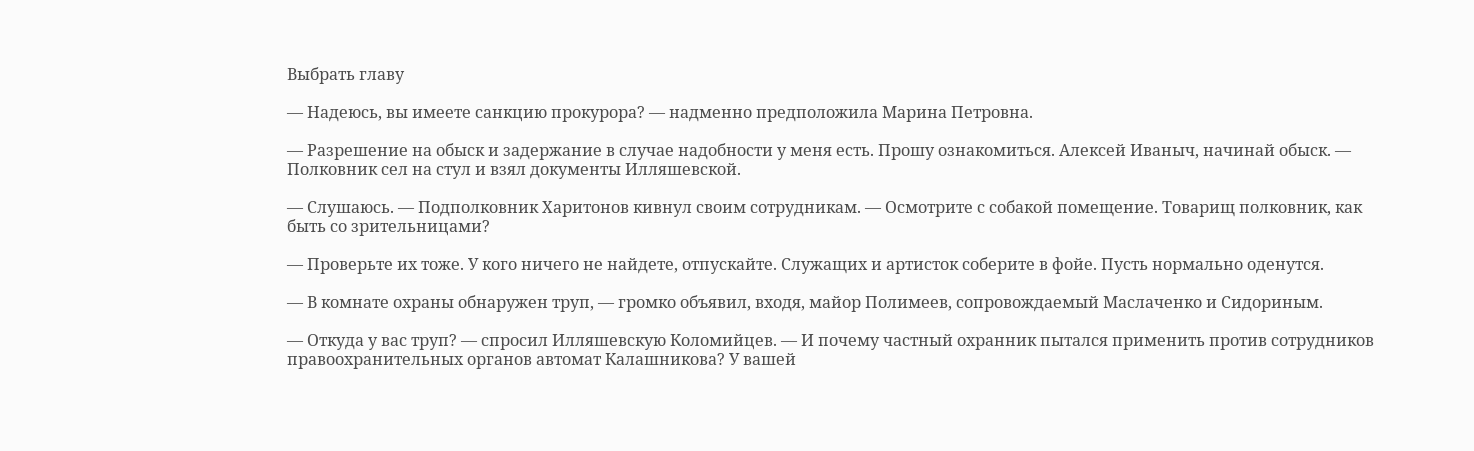Выбрать главу

— Надеюсь, вы имеете санкцию прокурора? — надменно предположила Марина Петровна.

— Разрешение на обыск и задержание в случае надобности у меня есть. Прошу ознакомиться. Алексей Иваныч, начинай обыск. — Полковник сел на стул и взял документы Илляшевской.

— Слушаюсь. — Подполковник Харитонов кивнул своим сотрудникам. — Осмотрите с собакой помещение. Товарищ полковник, как быть со зрительницами?

— Проверьте их тоже. У кого ничего не найдете, отпускайте. Служащих и артисток соберите в фойе. Пусть нормально оденутся.

— В комнате охраны обнаружен труп, — громко объявил, входя, майор Полимеев, сопровождаемый Маслаченко и Сидориным.

— Откуда у вас труп? — спросил Илляшевскую Коломийцев. — И почему частный охранник пытался применить против сотрудников правоохранительных органов автомат Калашникова? У вашей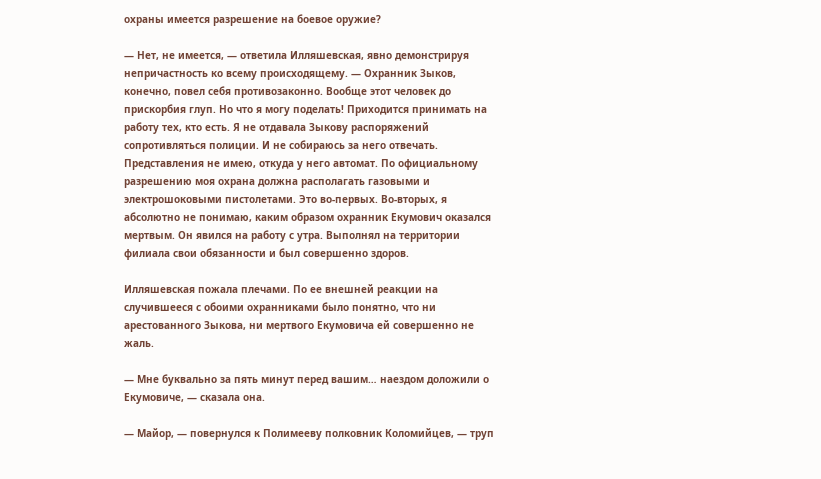охраны имеется разрешение на боевое оружие?

— Нет, не имеется, — ответила Илляшевская, явно демонстрируя непричастность ко всему происходящему. — Охранник Зыков, конечно, повел себя противозаконно. Вообще этот человек до прискорбия глуп. Но что я могу поделать! Приходится принимать на работу тех, кто есть. Я не отдавала Зыкову распоряжений сопротивляться полиции. И не собираюсь за него отвечать. Представления не имею, откуда у него автомат. По официальному разрешению моя охрана должна располагать газовыми и электрошоковыми пистолетами. Это во-первых. Во-вторых, я абсолютно не понимаю, каким образом охранник Екумович оказался мертвым. Он явился на работу с утра. Выполнял на территории филиала свои обязанности и был совершенно здоров.

Илляшевская пожала плечами. По ее внешней реакции на случившееся с обоими охранниками было понятно, что ни арестованного Зыкова, ни мертвого Екумовича ей совершенно не жаль.

— Мне буквально за пять минут перед вашим… наездом доложили о Екумовиче, — сказала она.

— Майор, — повернулся к Полимееву полковник Коломийцев, — труп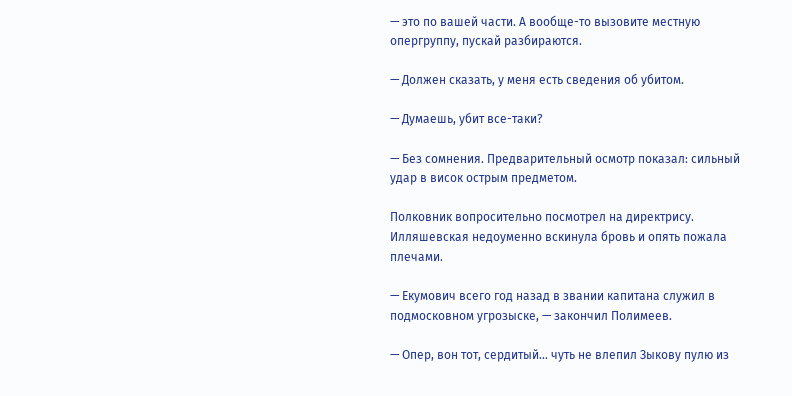— это по вашей части. А вообще-то вызовите местную опергруппу, пускай разбираются.

— Должен сказать, у меня есть сведения об убитом.

— Думаешь, убит все-таки?

— Без сомнения. Предварительный осмотр показал: сильный удар в висок острым предметом.

Полковник вопросительно посмотрел на директрису. Илляшевская недоуменно вскинула бровь и опять пожала плечами.

— Екумович всего год назад в звании капитана служил в подмосковном угрозыске, — закончил Полимеев.

— Опер, вон тот, сердитый… чуть не влепил Зыкову пулю из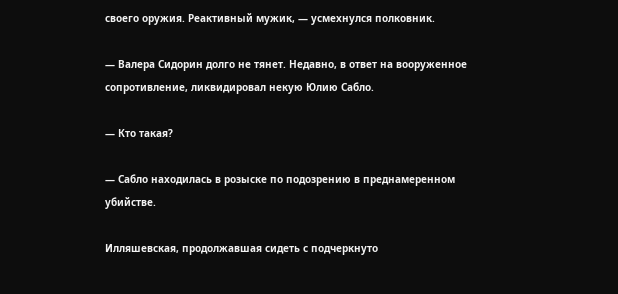своего оружия. Реактивный мужик, — усмехнулся полковник.

— Валера Сидорин долго не тянет. Недавно, в ответ на вооруженное сопротивление, ликвидировал некую Юлию Сабло.

— Кто такая?

— Сабло находилась в розыске по подозрению в преднамеренном убийстве.

Илляшевская, продолжавшая сидеть с подчеркнуто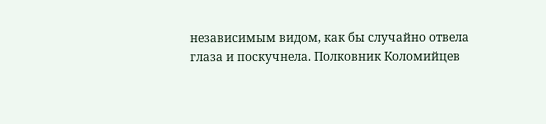независимым видом, как бы случайно отвела глаза и поскучнела. Полковник Коломийцев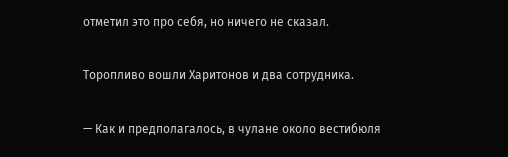отметил это про себя, но ничего не сказал.

Торопливо вошли Харитонов и два сотрудника.

— Как и предполагалось, в чулане около вестибюля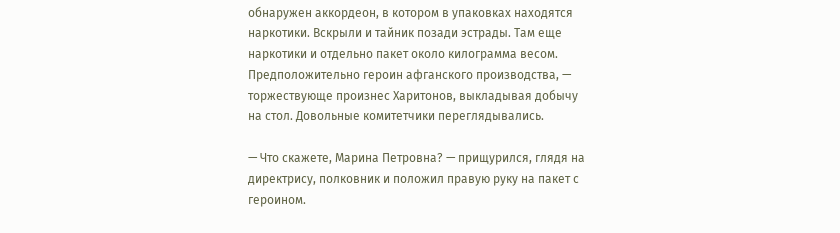обнаружен аккордеон, в котором в упаковках находятся наркотики. Вскрыли и тайник позади эстрады. Там еще наркотики и отдельно пакет около килограмма весом. Предположительно героин афганского производства, — торжествующе произнес Харитонов, выкладывая добычу на стол. Довольные комитетчики переглядывались.

— Что скажете, Марина Петровна? — прищурился, глядя на директрису, полковник и положил правую руку на пакет с героином.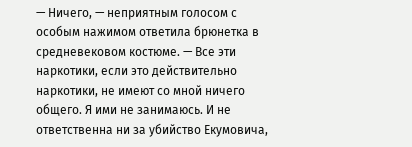— Ничего, — неприятным голосом с особым нажимом ответила брюнетка в средневековом костюме. — Все эти наркотики, если это действительно наркотики, не имеют со мной ничего общего. Я ими не занимаюсь. И не ответственна ни за убийство Екумовича,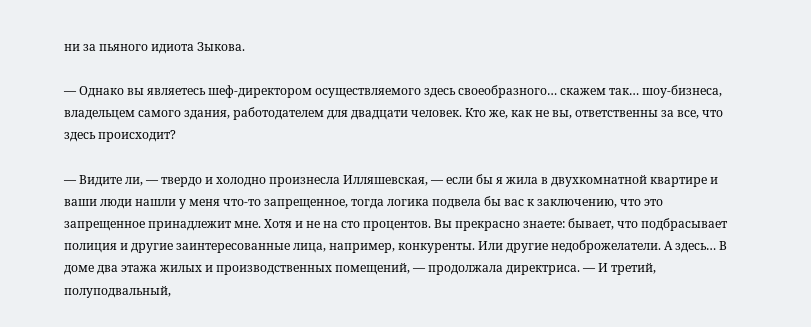ни за пьяного идиота Зыкова.

— Однако вы являетесь шеф-директором осуществляемого здесь своеобразного… скажем так… шоу-бизнеса, владельцем самого здания, работодателем для двадцати человек. Кто же, как не вы, ответственны за все, что здесь происходит?

— Видите ли, — твердо и холодно произнесла Илляшевская, — если бы я жила в двухкомнатной квартире и ваши люди нашли у меня что-то запрещенное, тогда логика подвела бы вас к заключению, что это запрещенное принадлежит мне. Хотя и не на сто процентов. Вы прекрасно знаете: бывает, что подбрасывает полиция и другие заинтересованные лица, например, конкуренты. Или другие недоброжелатели. А здесь… В доме два этажа жилых и производственных помещений, — продолжала директриса. — И третий, полуподвальный,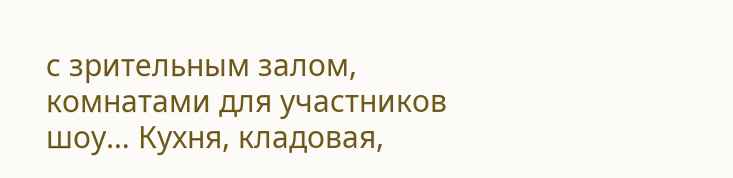с зрительным залом, комнатами для участников шоу… Кухня, кладовая,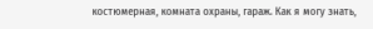костюмерная, комната охраны, гараж. Как я могу знать,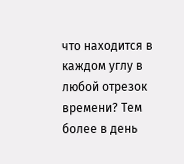что находится в каждом углу в любой отрезок времени? Тем более в день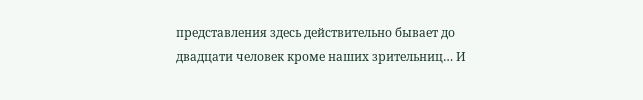представления здесь действительно бывает до двадцати человек кроме наших зрительниц… И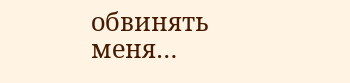обвинять меня…